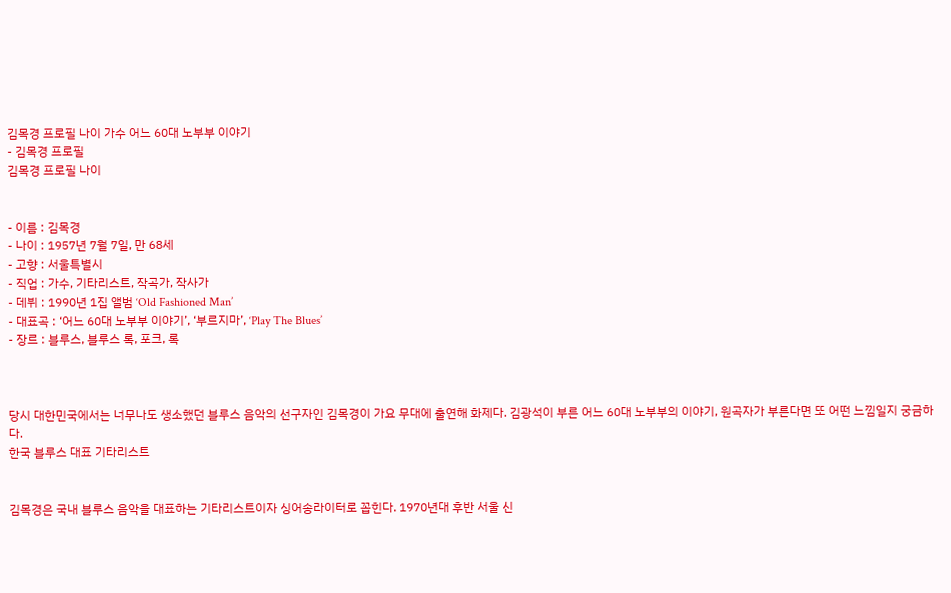김목경 프로필 나이 가수 어느 60대 노부부 이야기
- 김목경 프로필
김목경 프로필 나이


- 이름 : 김목경
- 나이 : 1957년 7월 7일, 만 68세
- 고향 : 서울특별시
- 직업 : 가수, 기타리스트, 작곡가, 작사가
- 데뷔 : 1990년 1집 앨범 ‘Old Fashioned Man’
- 대표곡 : ‘어느 60대 노부부 이야기’, ‘부르지마’, ‘Play The Blues’
- 장르 : 블루스, 블루스 록, 포크, 록



당시 대한민국에서는 너무나도 생소했던 블루스 음악의 선구자인 김목경이 가요 무대에 출연해 화제다. 김광석이 부른 어느 60대 노부부의 이야기, 원곡자가 부른다면 또 어떤 느낌일지 궁금하다.
한국 블루스 대표 기타리스트


김목경은 국내 블루스 음악을 대표하는 기타리스트이자 싱어송라이터로 꼽힌다. 1970년대 후반 서울 신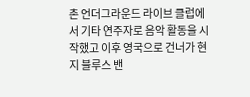촌 언더그라운드 라이브 클럽에서 기타 연주자로 음악 활동을 시작했고 이후 영국으로 건너가 현지 블루스 밴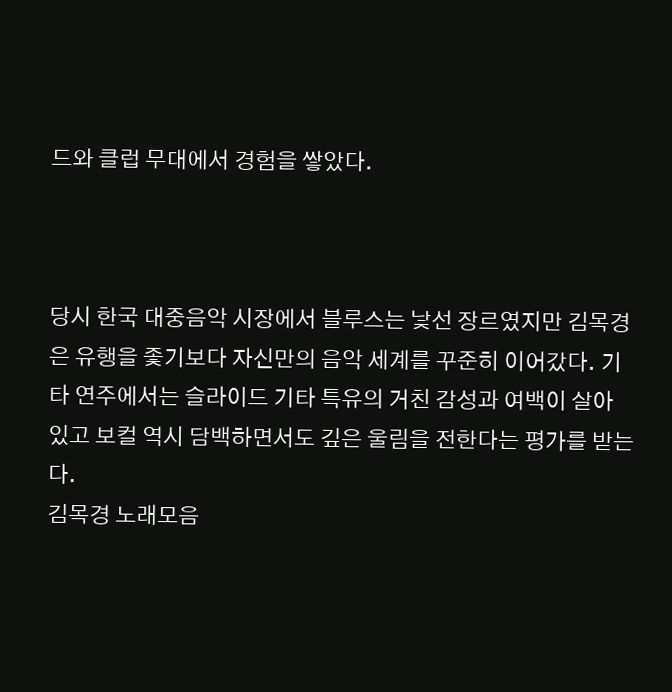드와 클럽 무대에서 경험을 쌓았다.



당시 한국 대중음악 시장에서 블루스는 낯선 장르였지만 김목경은 유행을 좇기보다 자신만의 음악 세계를 꾸준히 이어갔다. 기타 연주에서는 슬라이드 기타 특유의 거친 감성과 여백이 살아 있고 보컬 역시 담백하면서도 깊은 울림을 전한다는 평가를 받는다.
김목경 노래모음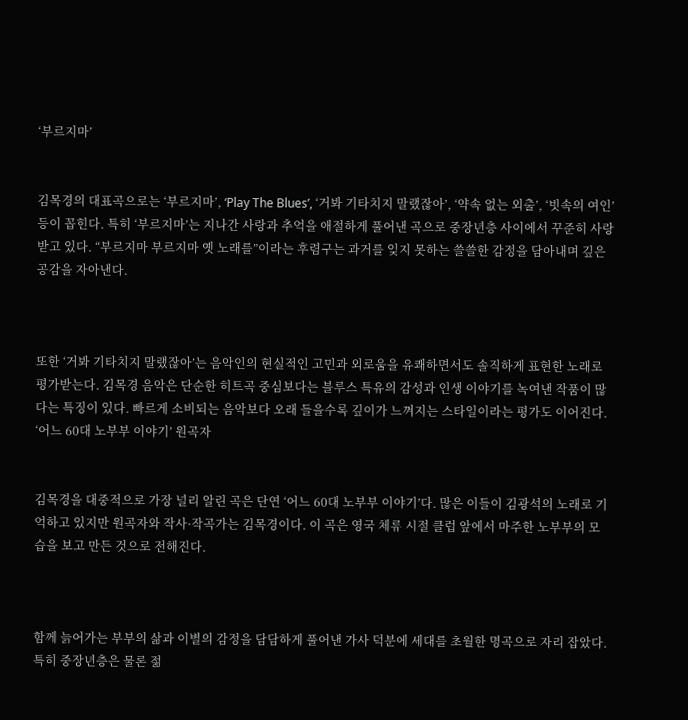‘부르지마’


김목경의 대표곡으로는 ‘부르지마’, ‘Play The Blues’, ‘거봐 기타치지 말랬잖아’, ‘약속 없는 외출’, ‘빗속의 여인’ 등이 꼽힌다. 특히 ‘부르지마’는 지나간 사랑과 추억을 애절하게 풀어낸 곡으로 중장년층 사이에서 꾸준히 사랑받고 있다. “부르지마 부르지마 옛 노래를”이라는 후렴구는 과거를 잊지 못하는 쓸쓸한 감정을 담아내며 깊은 공감을 자아낸다.



또한 ‘거봐 기타치지 말랬잖아’는 음악인의 현실적인 고민과 외로움을 유쾌하면서도 솔직하게 표현한 노래로 평가받는다. 김목경 음악은 단순한 히트곡 중심보다는 블루스 특유의 감성과 인생 이야기를 녹여낸 작품이 많다는 특징이 있다. 빠르게 소비되는 음악보다 오래 들을수록 깊이가 느껴지는 스타일이라는 평가도 이어진다.
‘어느 60대 노부부 이야기’ 원곡자


김목경을 대중적으로 가장 널리 알린 곡은 단연 ‘어느 60대 노부부 이야기’다. 많은 이들이 김광석의 노래로 기억하고 있지만 원곡자와 작사·작곡가는 김목경이다. 이 곡은 영국 체류 시절 클럽 앞에서 마주한 노부부의 모습을 보고 만든 것으로 전해진다.



함께 늙어가는 부부의 삶과 이별의 감정을 담담하게 풀어낸 가사 덕분에 세대를 초월한 명곡으로 자리 잡았다. 특히 중장년층은 물론 젊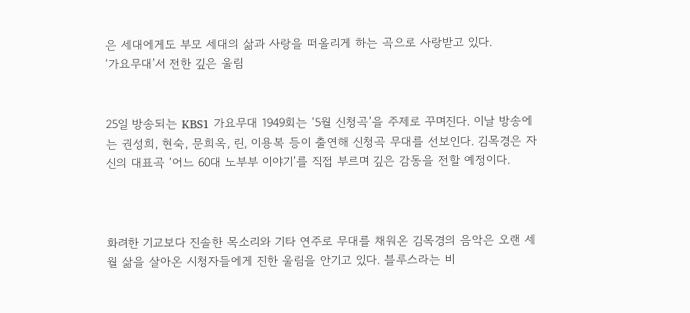은 세대에게도 부모 세대의 삶과 사랑을 떠올리게 하는 곡으로 사랑받고 있다.
‘가요무대’서 전한 깊은 울림


25일 방송되는 KBS1 가요무대 1949회는 ‘5월 신청곡’을 주제로 꾸며진다. 이날 방송에는 권성희, 현숙, 문희옥, 린, 이용복 등이 출연해 신청곡 무대를 선보인다. 김목경은 자신의 대표곡 ‘어느 60대 노부부 이야기’를 직접 부르며 깊은 감동을 전할 예정이다.



화려한 기교보다 진솔한 목소리와 기타 연주로 무대를 채워온 김목경의 음악은 오랜 세월 삶을 살아온 시청자들에게 진한 울림을 안기고 있다. 블루스라는 비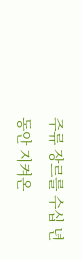주류 장르를 수십 년 동안 지켜온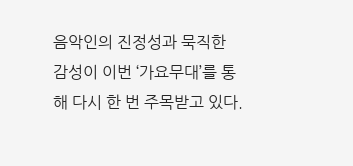음악인의 진정성과 묵직한 감성이 이번 ‘가요무대’를 통해 다시 한 번 주목받고 있다.